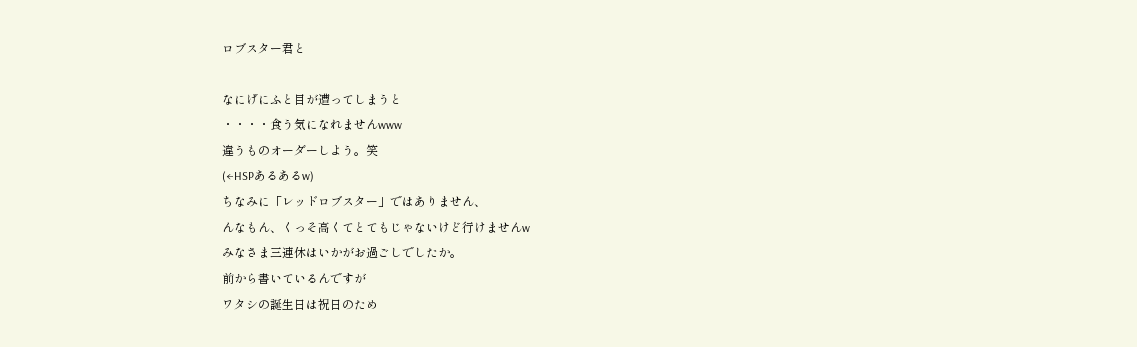ロブスター君と

なにげにふと目が遭ってしまうと
・・・・食う気になれませんwww
違うものオーダーしよう。笑
(←HSPあるあるw)
ちなみに「レッドロブスター」ではありません、
んなもん、くっそ高くてとてもじゃないけど行けませんw
みなさま三連休はいかがお過ごしでしたか。
前から書いているんですが
ワタシの誕生日は祝日のため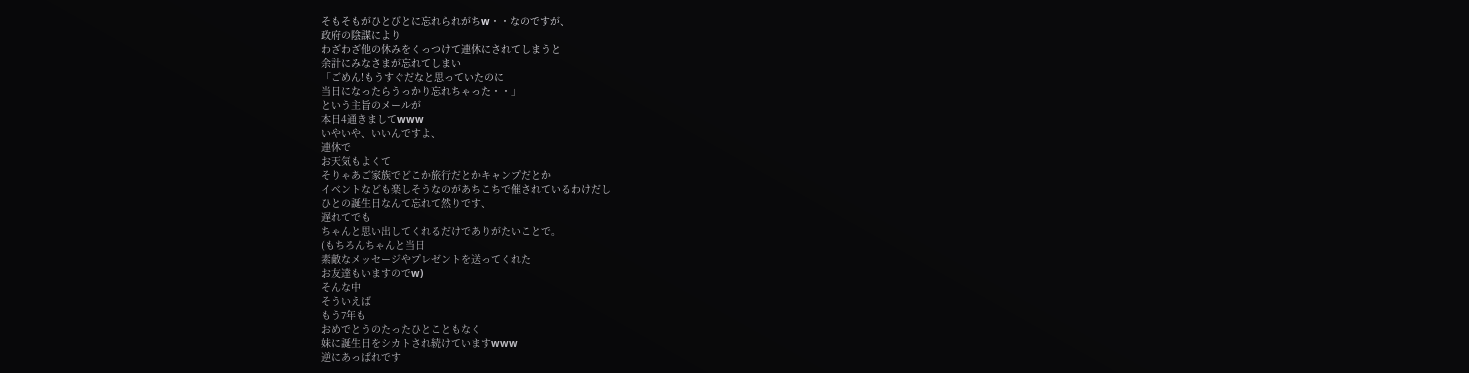そもそもがひとびとに忘れられがちw・・なのですが、
政府の陰謀により
わざわざ他の休みをくっつけて連休にされてしまうと
余計にみなさまが忘れてしまい
「ごめん!もうすぐだなと思っていたのに
当日になったらうっかり忘れちゃった・・」
という主旨のメールが
本日4通きましてwww
いやいや、いいんですよ、
連休で
お天気もよくて
そりゃあご家族でどこか旅行だとかキャンプだとか
イベントなども楽しそうなのがあちこちで催されているわけだし
ひとの誕生日なんて忘れて然りです、
遅れてでも
ちゃんと思い出してくれるだけでありがたいことで。
(もちろんちゃんと当日
素敵なメッセージやプレゼントを送ってくれた
お友達もいますのでw)
そんな中
そういえば
もう7年も
おめでとうのたったひとこともなく
妹に誕生日をシカトされ続けていますwww
逆にあっぱれです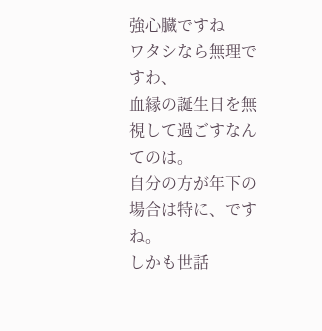強心臓ですね
ワタシなら無理ですわ、
血縁の誕生日を無視して過ごすなんてのは。
自分の方が年下の場合は特に、ですね。
しかも世話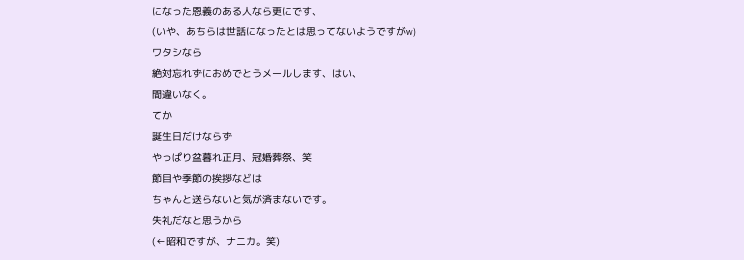になった恩義のある人なら更にです、
(いや、あちらは世話になったとは思ってないようですがw)
ワタシなら
絶対忘れずにおめでとうメールします、はい、
間違いなく。
てか
誕生日だけならず
やっぱり盆暮れ正月、冠婚葬祭、笑
節目や季節の挨拶などは
ちゃんと送らないと気が済まないです。
失礼だなと思うから
(←昭和ですが、ナニカ。笑)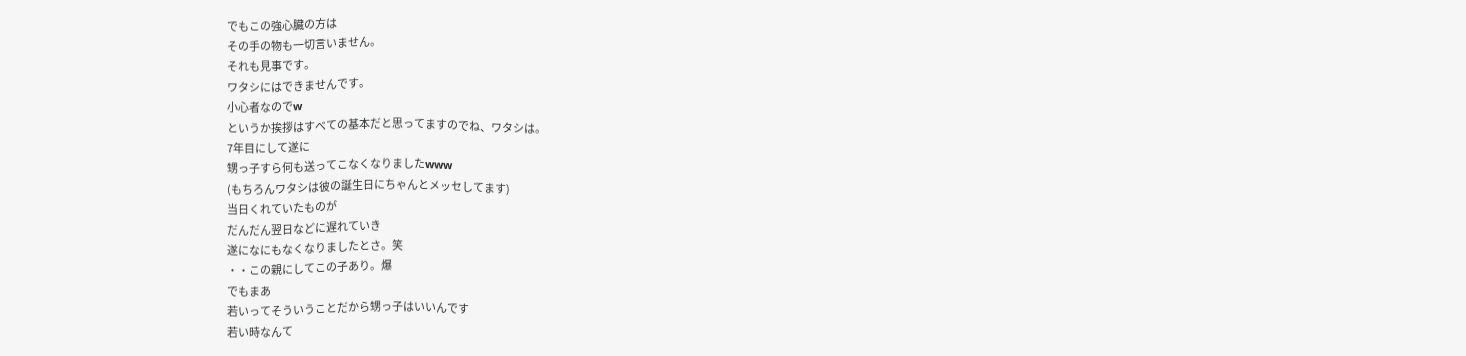でもこの強心臓の方は
その手の物も一切言いません。
それも見事です。
ワタシにはできませんです。
小心者なのでw
というか挨拶はすべての基本だと思ってますのでね、ワタシは。
7年目にして遂に
甥っ子すら何も送ってこなくなりましたwww
(もちろんワタシは彼の誕生日にちゃんとメッセしてます)
当日くれていたものが
だんだん翌日などに遅れていき
遂になにもなくなりましたとさ。笑
・・この親にしてこの子あり。爆
でもまあ
若いってそういうことだから甥っ子はいいんです
若い時なんて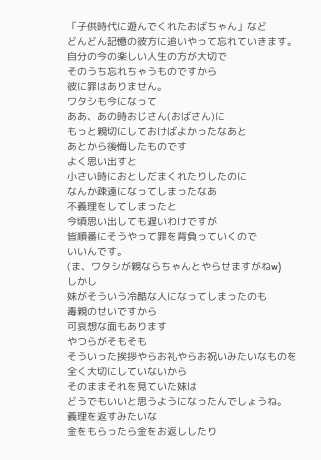「子供時代に遊んでくれたおばちゃん」など
どんどん記憶の彼方に追いやって忘れていきます。
自分の今の楽しい人生の方が大切で
そのうち忘れちゃうものですから
彼に罪はありません。
ワタシも今になって
ああ、あの時おじさん(おばさん)に
もっと親切にしておけばよかったなあと
あとから後悔したものです
よく思い出すと
小さい時におとしだまくれたりしたのに
なんか疎遠になってしまったなあ
不義理をしてしまったと
今頃思い出しても遅いわけですが
皆順番にそうやって罪を背負っていくので
いいんです。
(ま、ワタシが親ならちゃんとやらせますがねw)
しかし
妹がそういう冷酷な人になってしまったのも
毒親のせいですから
可哀想な面もあります
やつらがそもそも
そういった挨拶やらお礼やらお祝いみたいなものを
全く大切にしていないから
そのままそれを見ていた妹は
どうでもいいと思うようになったんでしょうね。
義理を返すみたいな
金をもらったら金をお返ししたり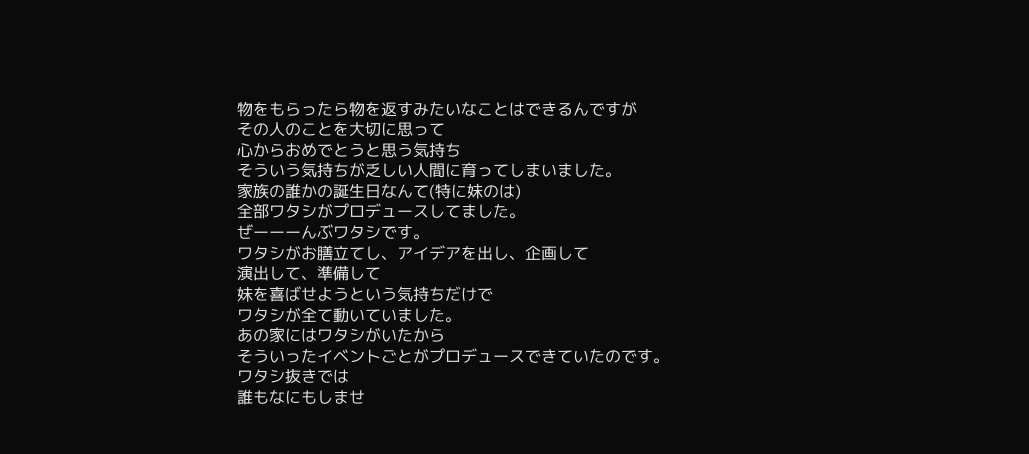物をもらったら物を返すみたいなことはできるんですが
その人のことを大切に思って
心からおめでとうと思う気持ち
そういう気持ちが乏しい人間に育ってしまいました。
家族の誰かの誕生日なんて(特に妹のは)
全部ワタシがプロデュースしてました。
ぜーーーんぶワタシです。
ワタシがお膳立てし、アイデアを出し、企画して
演出して、準備して
妹を喜ばせようという気持ちだけで
ワタシが全て動いていました。
あの家にはワタシがいたから
そういったイベントごとがプロデュースできていたのです。
ワタシ抜きでは
誰もなにもしませ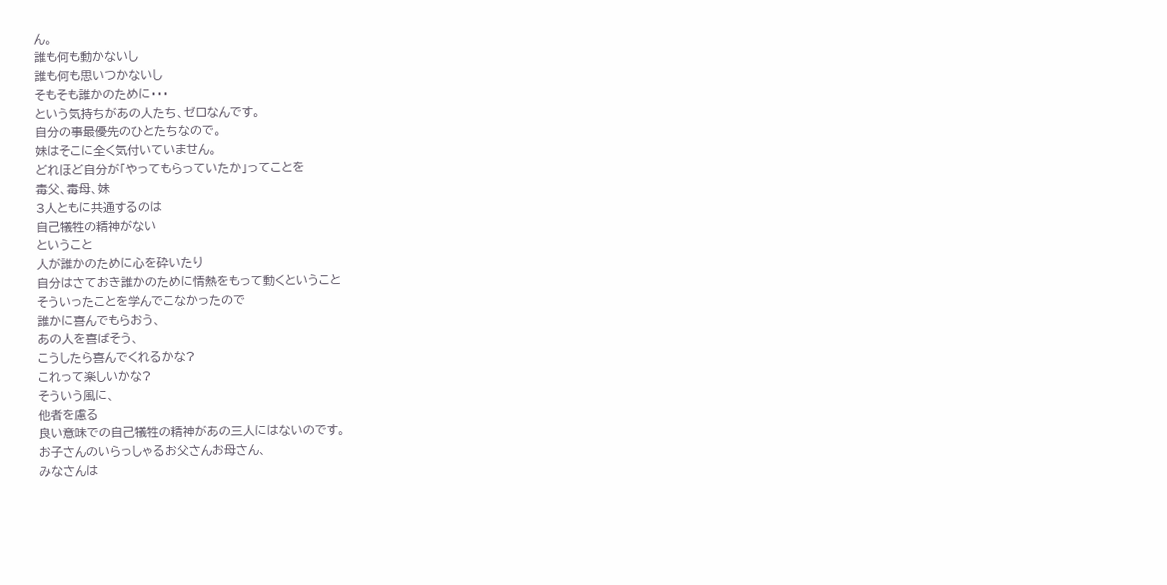ん。
誰も何も動かないし
誰も何も思いつかないし
そもそも誰かのために・・・
という気持ちがあの人たち、ゼロなんです。
自分の事最優先のひとたちなので。
妹はそこに全く気付いていません。
どれほど自分が「やってもらっていたか」ってことを
毒父、毒母、妹
3人ともに共通するのは
自己犠牲の精神がない
ということ
人が誰かのために心を砕いたり
自分はさておき誰かのために情熱をもって動くということ
そういったことを学んでこなかったので
誰かに喜んでもらおう、
あの人を喜ばそう、
こうしたら喜んでくれるかな?
これって楽しいかな?
そういう風に、
他者を慮る
良い意味での自己犠牲の精神があの三人にはないのです。
お子さんのいらっしゃるお父さんお母さん、
みなさんは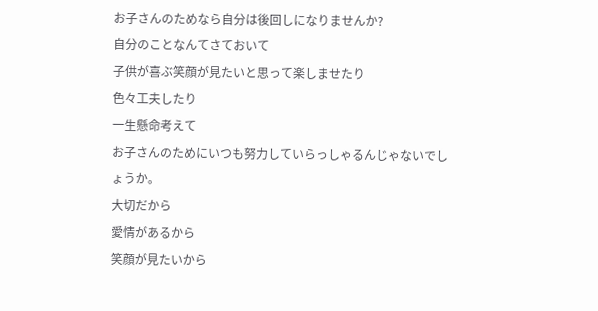お子さんのためなら自分は後回しになりませんか?
自分のことなんてさておいて
子供が喜ぶ笑顔が見たいと思って楽しませたり
色々工夫したり
一生懸命考えて
お子さんのためにいつも努力していらっしゃるんじゃないでしょうか。
大切だから
愛情があるから
笑顔が見たいから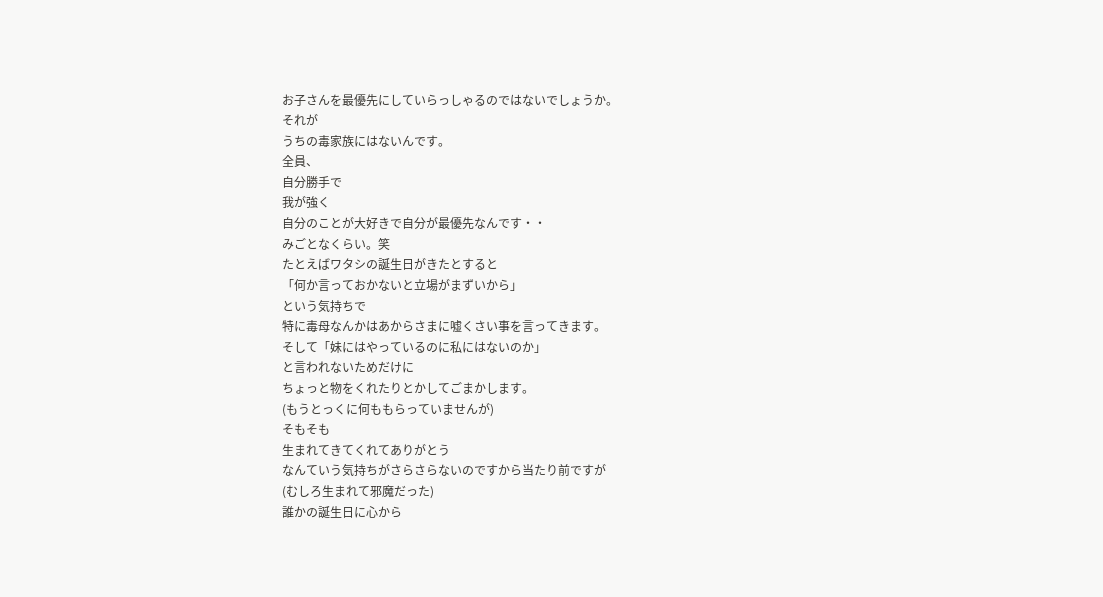お子さんを最優先にしていらっしゃるのではないでしょうか。
それが
うちの毒家族にはないんです。
全員、
自分勝手で
我が強く
自分のことが大好きで自分が最優先なんです・・
みごとなくらい。笑
たとえばワタシの誕生日がきたとすると
「何か言っておかないと立場がまずいから」
という気持ちで
特に毒母なんかはあからさまに嘘くさい事を言ってきます。
そして「妹にはやっているのに私にはないのか」
と言われないためだけに
ちょっと物をくれたりとかしてごまかします。
(もうとっくに何ももらっていませんが)
そもそも
生まれてきてくれてありがとう
なんていう気持ちがさらさらないのですから当たり前ですが
(むしろ生まれて邪魔だった)
誰かの誕生日に心から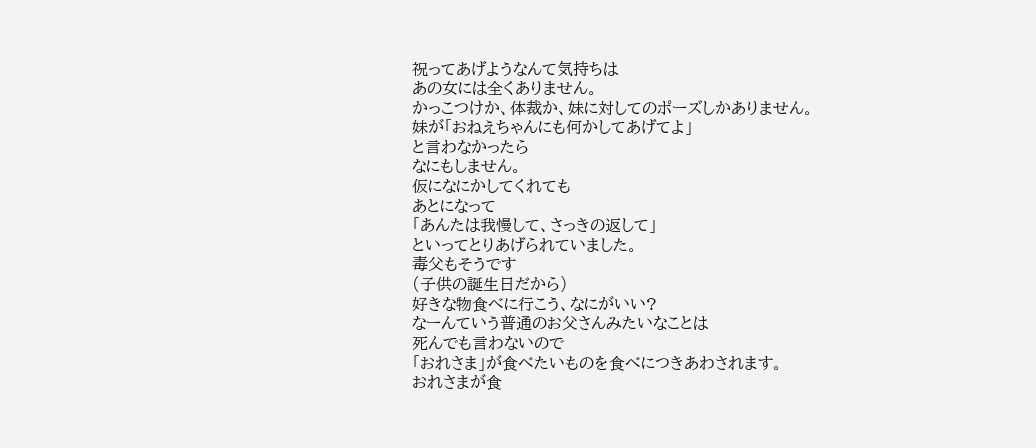祝ってあげようなんて気持ちは
あの女には全くありません。
かっこつけか、体裁か、妹に対してのポーズしかありません。
妹が「おねえちゃんにも何かしてあげてよ」
と言わなかったら
なにもしません。
仮になにかしてくれても
あとになって
「あんたは我慢して、さっきの返して」
といってとりあげられていました。
毒父もそうです
(子供の誕生日だから)
好きな物食べに行こう、なにがいい?
なーんていう普通のお父さんみたいなことは
死んでも言わないので
「おれさま」が食べたいものを食べにつきあわされます。
おれさまが食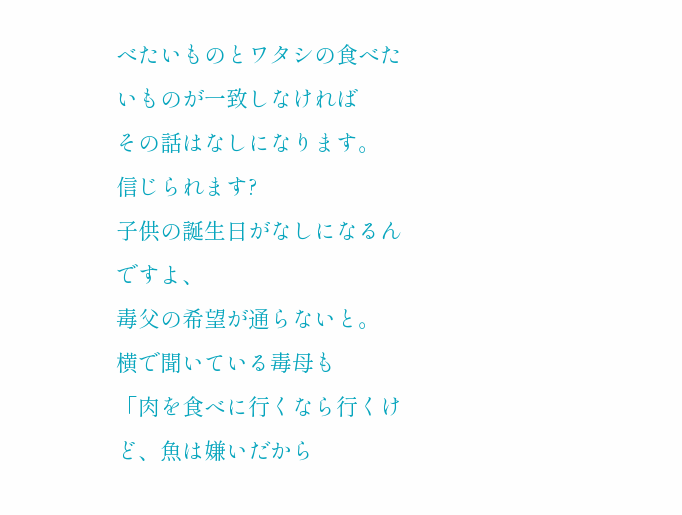べたいものとワタシの食べたいものが一致しなければ
その話はなしになります。
信じられます?
子供の誕生日がなしになるんですよ、
毒父の希望が通らないと。
横で聞いている毒母も
「肉を食べに行くなら行くけど、魚は嫌いだから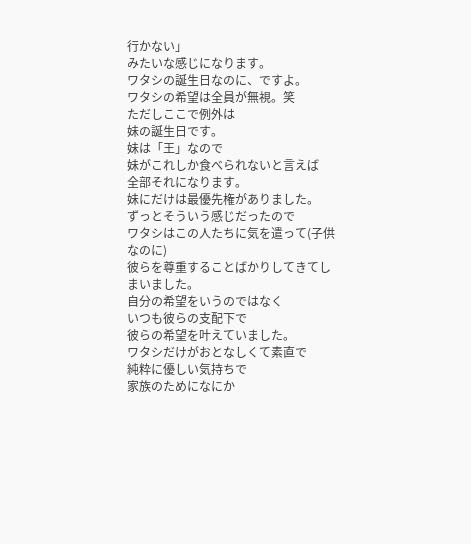行かない」
みたいな感じになります。
ワタシの誕生日なのに、ですよ。
ワタシの希望は全員が無視。笑
ただしここで例外は
妹の誕生日です。
妹は「王」なので
妹がこれしか食べられないと言えば
全部それになります。
妹にだけは最優先権がありました。
ずっとそういう感じだったので
ワタシはこの人たちに気を遣って(子供なのに)
彼らを尊重することばかりしてきてしまいました。
自分の希望をいうのではなく
いつも彼らの支配下で
彼らの希望を叶えていました。
ワタシだけがおとなしくて素直で
純粋に優しい気持ちで
家族のためになにか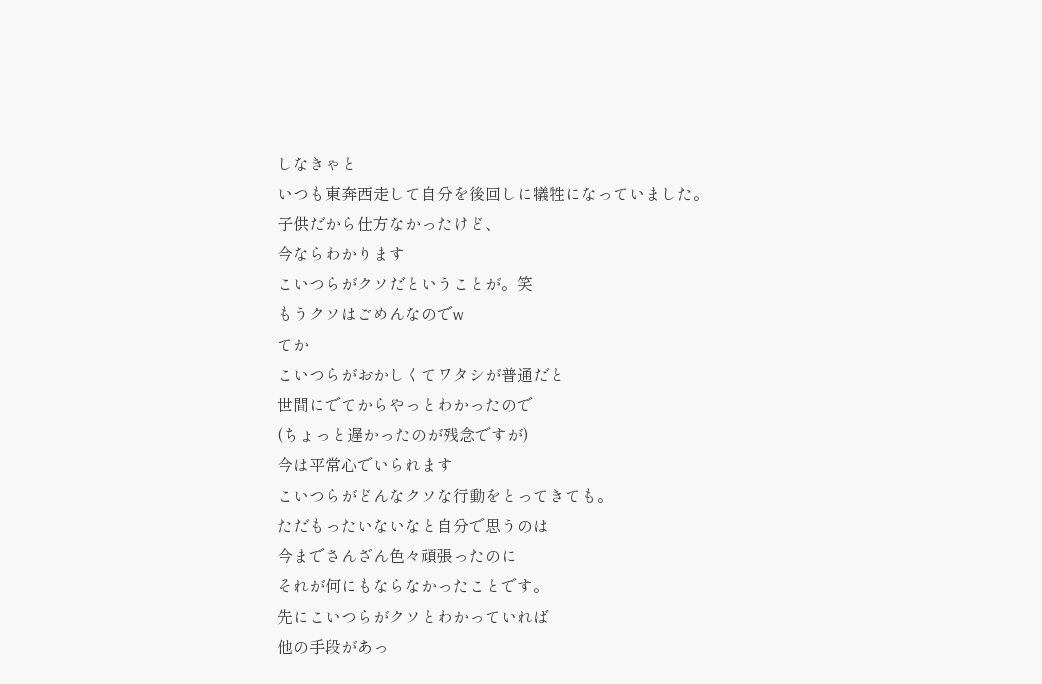しなきゃと
いつも東奔西走して自分を後回しに犠牲になっていました。
子供だから仕方なかったけど、
今ならわかります
こいつらがクソだということが。笑
もうクソはごめんなのでw
てか
こいつらがおかしくてワタシが普通だと
世間にでてからやっとわかったので
(ちょっと遅かったのが残念ですが)
今は平常心でいられます
こいつらがどんなクソな行動をとってきても。
ただもったいないなと自分で思うのは
今までさんざん色々頑張ったのに
それが何にもならなかったことです。
先にこいつらがクソとわかっていれば
他の手段があっ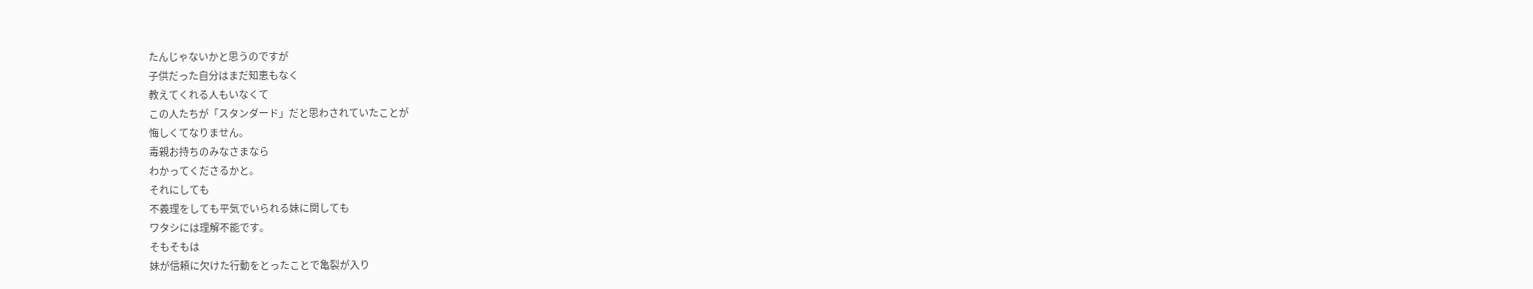たんじゃないかと思うのですが
子供だった自分はまだ知恵もなく
教えてくれる人もいなくて
この人たちが「スタンダード」だと思わされていたことが
悔しくてなりません。
毒親お持ちのみなさまなら
わかってくださるかと。
それにしても
不義理をしても平気でいられる妹に関しても
ワタシには理解不能です。
そもそもは
妹が信頼に欠けた行動をとったことで亀裂が入り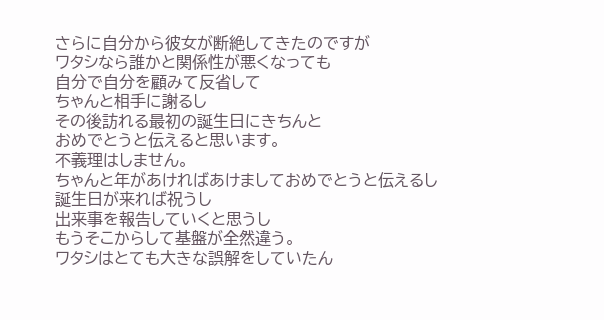さらに自分から彼女が断絶してきたのですが
ワタシなら誰かと関係性が悪くなっても
自分で自分を顧みて反省して
ちゃんと相手に謝るし
その後訪れる最初の誕生日にきちんと
おめでとうと伝えると思います。
不義理はしません。
ちゃんと年があければあけましておめでとうと伝えるし
誕生日が来れば祝うし
出来事を報告していくと思うし
もうそこからして基盤が全然違う。
ワタシはとても大きな誤解をしていたん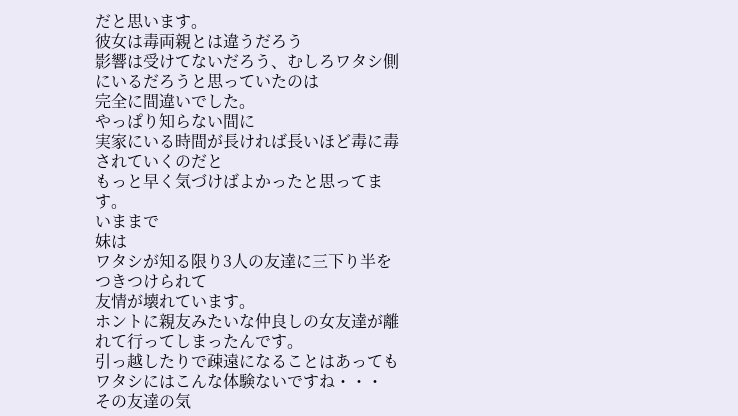だと思います。
彼女は毒両親とは違うだろう
影響は受けてないだろう、むしろワタシ側にいるだろうと思っていたのは
完全に間違いでした。
やっぱり知らない間に
実家にいる時間が長ければ長いほど毒に毒されていくのだと
もっと早く気づけばよかったと思ってます。
いままで
妹は
ワタシが知る限り3人の友達に三下り半をつきつけられて
友情が壊れています。
ホントに親友みたいな仲良しの女友達が離れて行ってしまったんです。
引っ越したりで疎遠になることはあっても
ワタシにはこんな体験ないですね・・・
その友達の気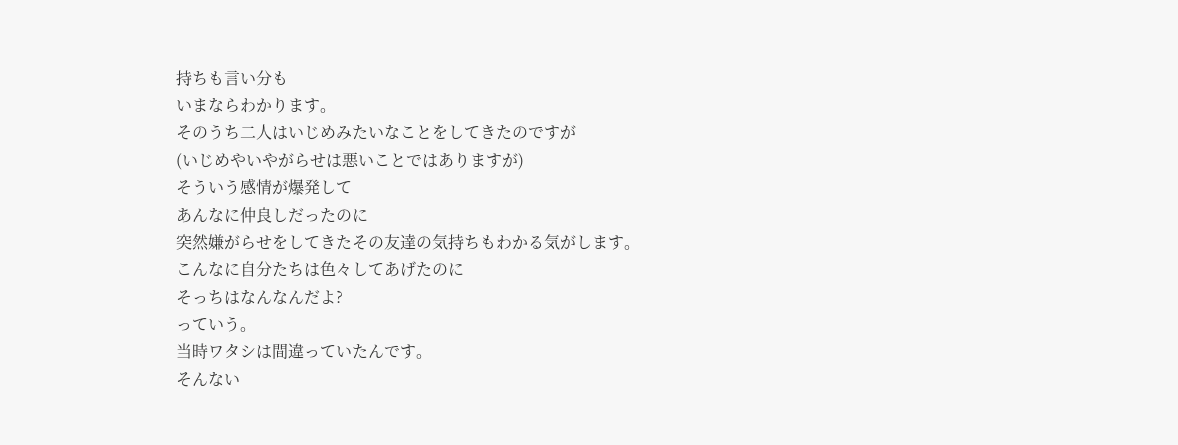持ちも言い分も
いまならわかります。
そのうち二人はいじめみたいなことをしてきたのですが
(いじめやいやがらせは悪いことではありますが)
そういう感情が爆発して
あんなに仲良しだったのに
突然嫌がらせをしてきたその友達の気持ちもわかる気がします。
こんなに自分たちは色々してあげたのに
そっちはなんなんだよ?
っていう。
当時ワタシは間違っていたんです。
そんない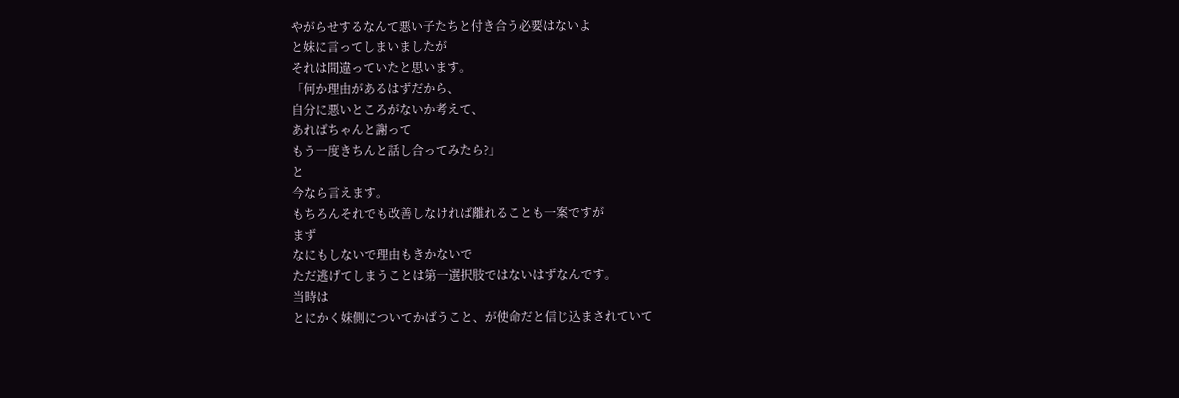やがらせするなんて悪い子たちと付き合う必要はないよ
と妹に言ってしまいましたが
それは間違っていたと思います。
「何か理由があるはずだから、
自分に悪いところがないか考えて、
あればちゃんと謝って
もう一度きちんと話し合ってみたら?」
と
今なら言えます。
もちろんそれでも改善しなければ離れることも一案ですが
まず
なにもしないで理由もきかないで
ただ逃げてしまうことは第一選択肢ではないはずなんです。
当時は
とにかく妹側についてかばうこと、が使命だと信じ込まされていて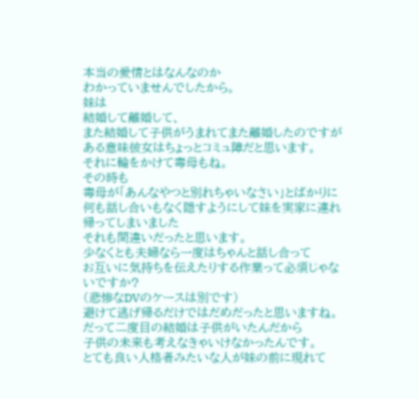本当の愛情とはなんなのか
わかっていませんでしたから。
妹は
結婚して離婚して、
また結婚して子供がうまれてまた離婚したのですが
ある意味彼女はちょっとコミュ障だと思います。
それに輪をかけて毒母もね。
その時も
毒母が「あんなやつと別れちゃいなさい」とばかりに
何も話し合いもなく隠すようにして妹を実家に連れ帰ってしまいました
それも間違いだったと思います。
少なくとも夫婦なら一度はちゃんと話し合って
お互いに気持ちを伝えたりする作業って必須じゃないですか?
(悲惨なDVのケースは別です)
避けて逃げ帰るだけではだめだったと思いますね。
だって二度目の結婚は子供がいたんだから
子供の未来も考えなきゃいけなかったんです。
とても良い人格者みたいな人が妹の前に現れて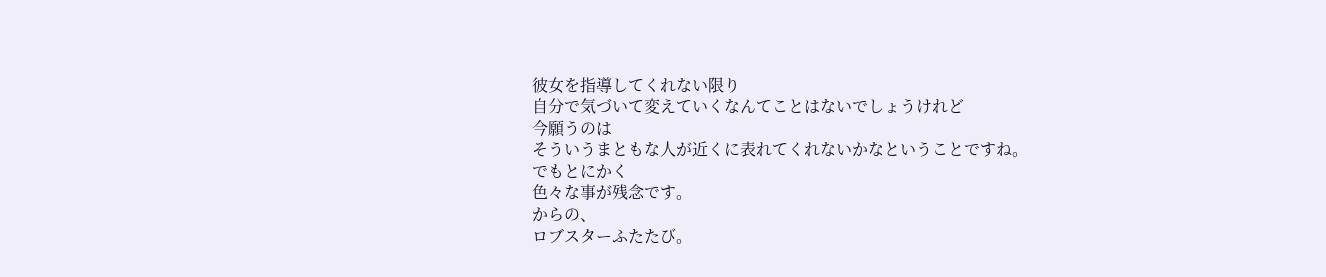彼女を指導してくれない限り
自分で気づいて変えていくなんてことはないでしょうけれど
今願うのは
そういうまともな人が近くに表れてくれないかなということですね。
でもとにかく
色々な事が残念です。
からの、
ロブスターふたたび。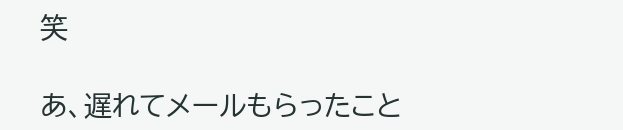笑

あ、遅れてメールもらったこと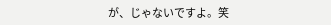が、じゃないですよ。笑